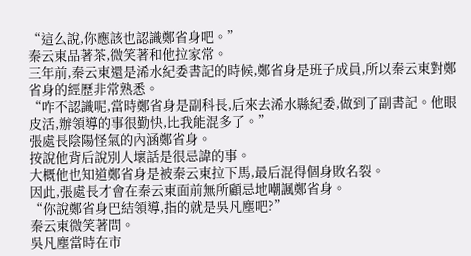“這么說,你應該也認識鄭省身吧。”
秦云東品著茶,微笑著和他拉家常。
三年前,秦云東還是浠水紀委書記的時候,鄭省身是班子成員,所以秦云東對鄭省身的經歷非常熟悉。
“咋不認識呢,當時鄭省身是副科長,后來去浠水縣紀委,做到了副書記。他眼皮活,辦領導的事很勤快,比我能混多了。”
張處長陰陽怪氣的內涵鄭省身。
按說他背后說別人壞話是很忌諱的事。
大概他也知道鄭省身是被秦云東拉下馬,最后混得個身敗名裂。
因此,張處長才會在秦云東面前無所顧忌地嘲諷鄭省身。
“你說鄭省身巴結領導,指的就是吳凡塵吧?”
秦云東微笑著問。
吳凡塵當時在市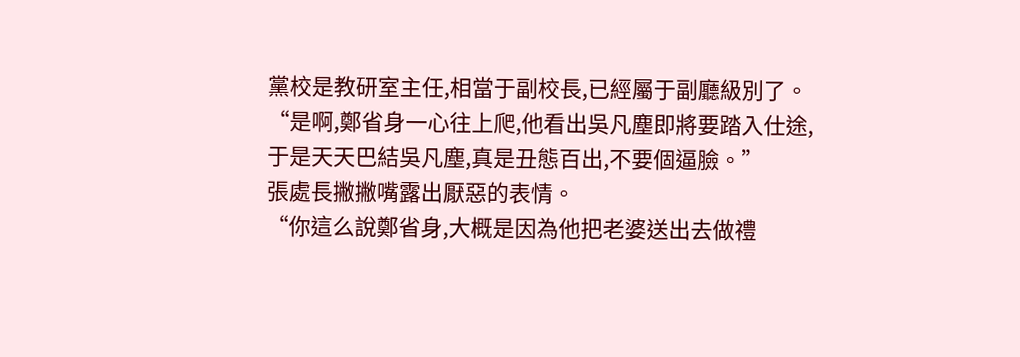黨校是教研室主任,相當于副校長,已經屬于副廳級別了。
“是啊,鄭省身一心往上爬,他看出吳凡塵即將要踏入仕途,于是天天巴結吳凡塵,真是丑態百出,不要個逼臉。”
張處長撇撇嘴露出厭惡的表情。
“你這么說鄭省身,大概是因為他把老婆送出去做禮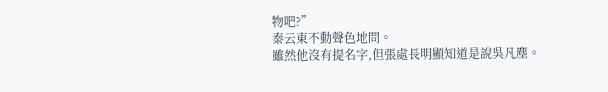物吧?”
秦云東不動聲色地問。
雖然他沒有提名字,但張處長明顯知道是說吳凡塵。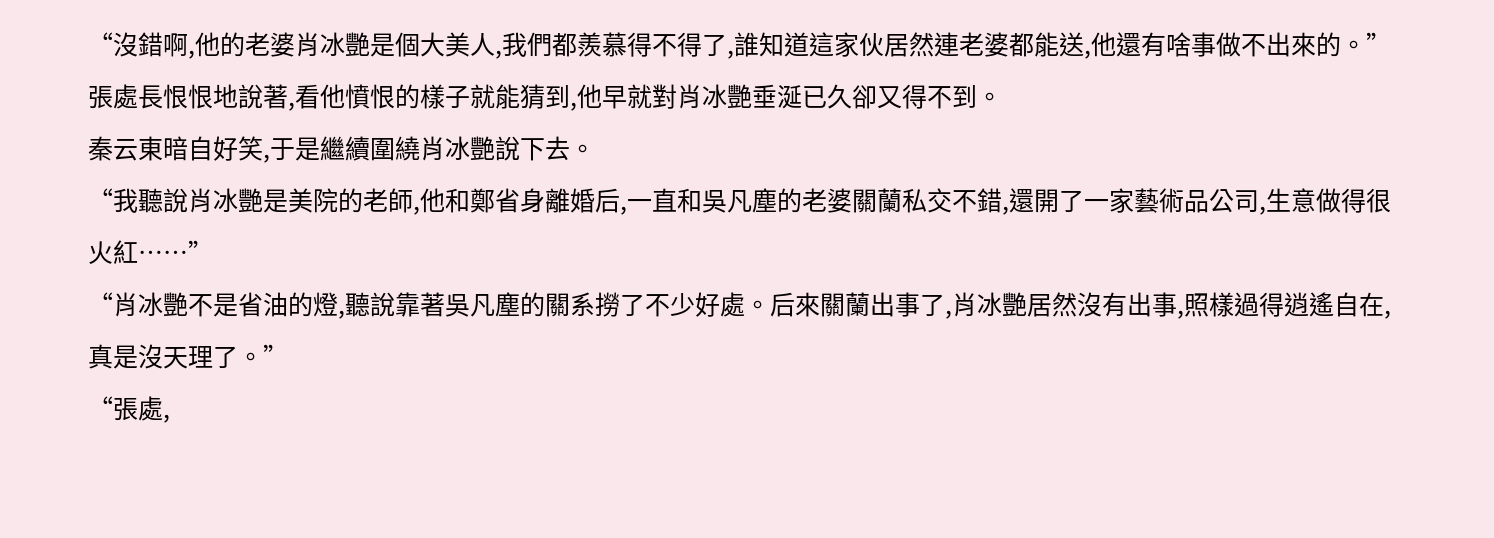“沒錯啊,他的老婆肖冰艷是個大美人,我們都羨慕得不得了,誰知道這家伙居然連老婆都能送,他還有啥事做不出來的。”
張處長恨恨地說著,看他憤恨的樣子就能猜到,他早就對肖冰艷垂涎已久卻又得不到。
秦云東暗自好笑,于是繼續圍繞肖冰艷說下去。
“我聽說肖冰艷是美院的老師,他和鄭省身離婚后,一直和吳凡塵的老婆關蘭私交不錯,還開了一家藝術品公司,生意做得很火紅……”
“肖冰艷不是省油的燈,聽說靠著吳凡塵的關系撈了不少好處。后來關蘭出事了,肖冰艷居然沒有出事,照樣過得逍遙自在,真是沒天理了。”
“張處,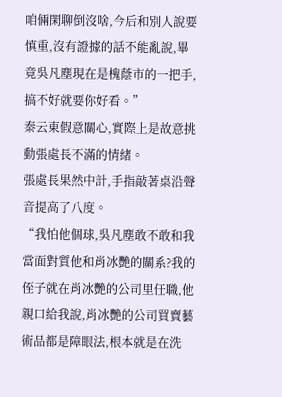咱倆閑聊倒沒啥,今后和別人說要慎重,沒有證據的話不能亂說,畢竟吳凡塵現在是槐蔭市的一把手,搞不好就要你好看。”
秦云東假意關心,實際上是故意挑動張處長不滿的情緒。
張處長果然中計,手指敲著桌沿聲音提高了八度。
“我怕他個球,吳凡塵敢不敢和我當面對質他和肖冰艷的關系?我的侄子就在肖冰艷的公司里任職,他親口給我說,肖冰艷的公司買賣藝術品都是障眼法,根本就是在洗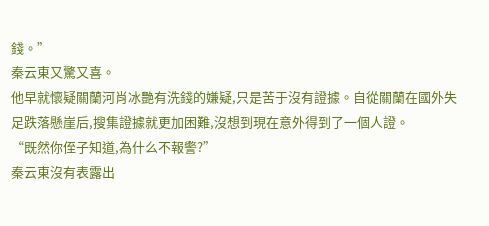錢。”
秦云東又驚又喜。
他早就懷疑關蘭河肖冰艷有洗錢的嫌疑,只是苦于沒有證據。自從關蘭在國外失足跌落懸崖后,搜集證據就更加困難,沒想到現在意外得到了一個人證。
“既然你侄子知道,為什么不報警?”
秦云東沒有表露出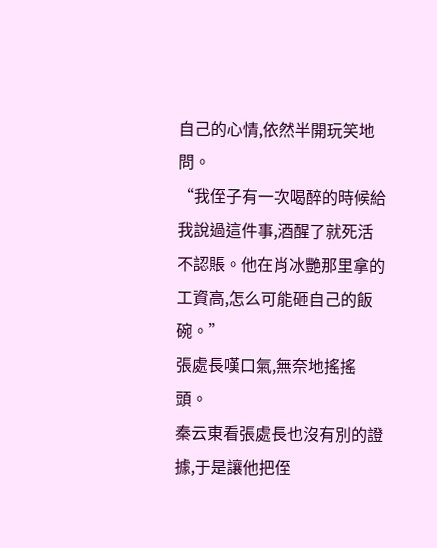自己的心情,依然半開玩笑地問。
“我侄子有一次喝醉的時候給我說過這件事,酒醒了就死活不認賬。他在肖冰艷那里拿的工資高,怎么可能砸自己的飯碗。”
張處長嘆口氣,無奈地搖搖頭。
秦云東看張處長也沒有別的證據,于是讓他把侄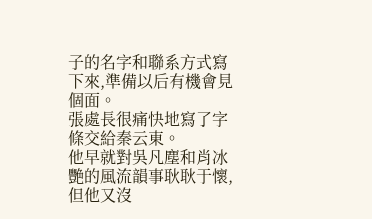子的名字和聯系方式寫下來,準備以后有機會見個面。
張處長很痛快地寫了字條交給秦云東。
他早就對吳凡塵和肖冰艷的風流韻事耿耿于懷,但他又沒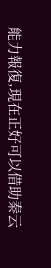能力報復,現在正好可以借助秦云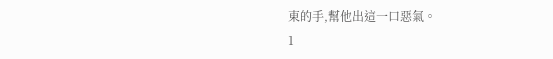東的手,幫他出這一口惡氣。
1